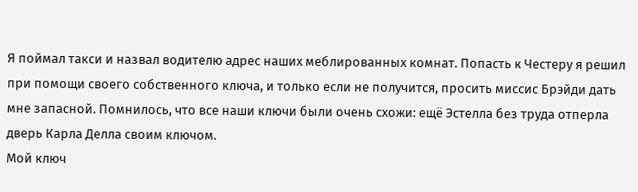Я поймал такси и назвал водителю адрес наших меблированных комнат. Попасть к Честеру я решил при помощи своего собственного ключа, и только если не получится, просить миссис Брэйди дать мне запасной. Помнилось, что все наши ключи были очень схожи: ещё Эстелла без труда отперла дверь Карла Делла своим ключом.
Мой ключ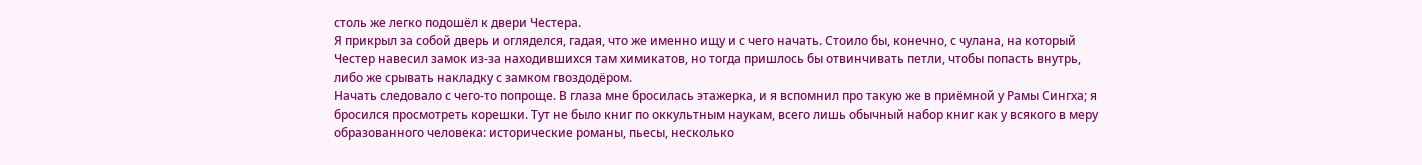столь же легко подошёл к двери Честера.
Я прикрыл за собой дверь и огляделся, гадая, что же именно ищу и с чего начать. Стоило бы, конечно, с чулана, на который Честер навесил замок из-за находившихся там химикатов, но тогда пришлось бы отвинчивать петли, чтобы попасть внутрь, либо же срывать накладку с замком гвоздодёром.
Начать следовало с чего-то попроще. В глаза мне бросилась этажерка, и я вспомнил про такую же в приёмной у Рамы Сингха; я бросился просмотреть корешки. Тут не было книг по оккультным наукам, всего лишь обычный набор книг как у всякого в меру образованного человека: исторические романы, пьесы, несколько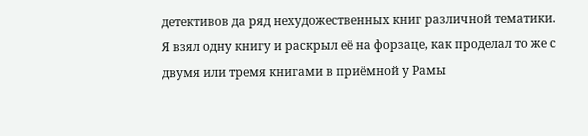детективов да ряд нехудожественных книг различной тематики.
Я взял одну книгу и раскрыл её на форзаце, как проделал то же с двумя или тремя книгами в приёмной у Рамы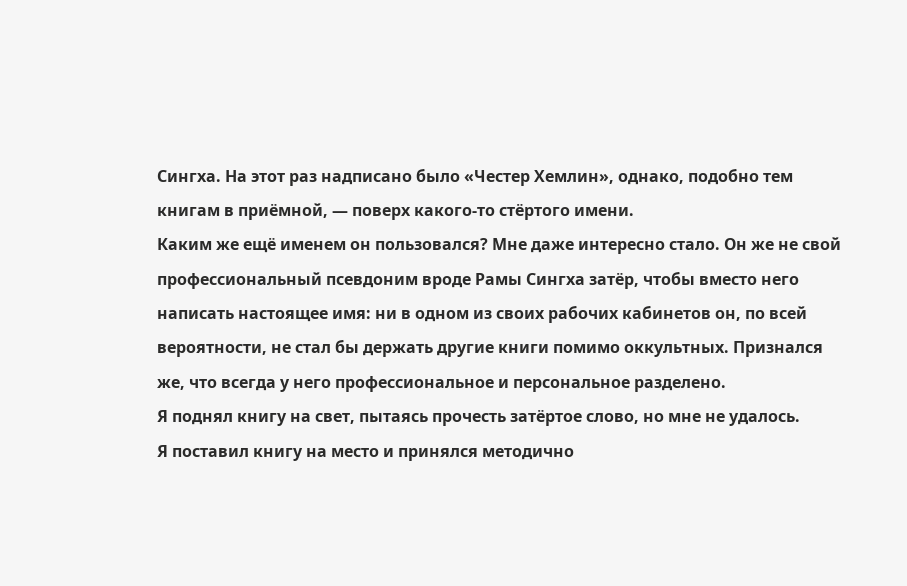Сингха. На этот раз надписано было «Честер Хемлин», однако, подобно тем книгам в приёмной, — поверх какого-то стёртого имени.
Каким же ещё именем он пользовался? Мне даже интересно стало. Он же не свой профессиональный псевдоним вроде Рамы Сингха затёр, чтобы вместо него написать настоящее имя: ни в одном из своих рабочих кабинетов он, по всей вероятности, не стал бы держать другие книги помимо оккультных. Признался же, что всегда у него профессиональное и персональное разделено.
Я поднял книгу на свет, пытаясь прочесть затёртое слово, но мне не удалось.
Я поставил книгу на место и принялся методично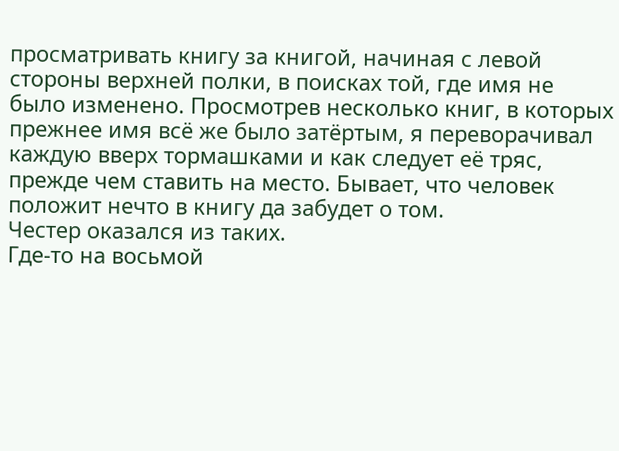просматривать книгу за книгой, начиная с левой стороны верхней полки, в поисках той, где имя не было изменено. Просмотрев несколько книг, в которых прежнее имя всё же было затёртым, я переворачивал каждую вверх тормашками и как следует её тряс, прежде чем ставить на место. Бывает, что человек положит нечто в книгу да забудет о том.
Честер оказался из таких.
Где-то на восьмой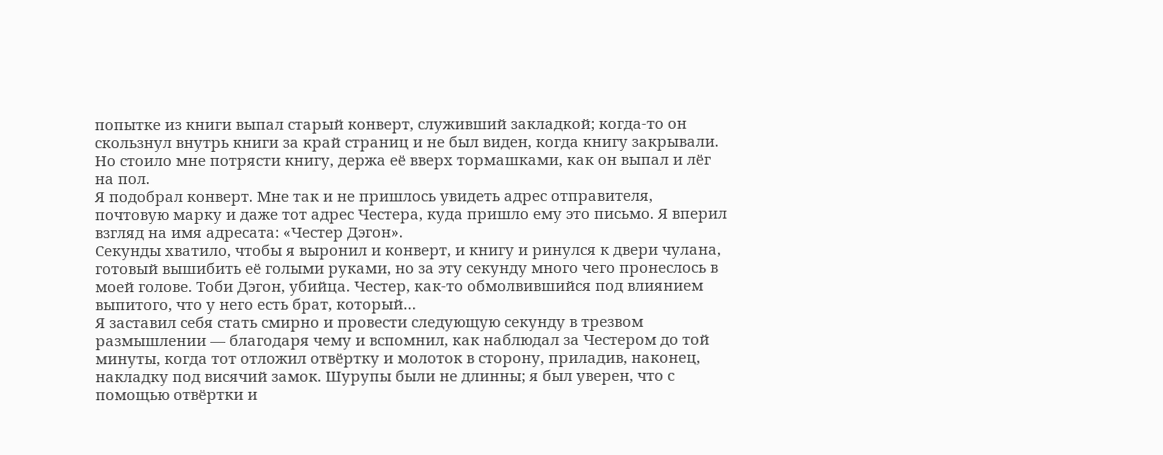попытке из книги выпал старый конверт, служивший закладкой; когда-то он скользнул внутрь книги за край страниц и не был виден, когда книгу закрывали. Но стоило мне потрясти книгу, держа её вверх тормашками, как он выпал и лёг на пол.
Я подобрал конверт. Мне так и не пришлось увидеть адрес отправителя, почтовую марку и даже тот адрес Честера, куда пришло ему это письмо. Я вперил взгляд на имя адресата: «Честер Дэгон».
Секунды хватило, чтобы я выронил и конверт, и книгу и ринулся к двери чулана, готовый вышибить её голыми руками, но за эту секунду много чего пронеслось в моей голове. Тоби Дэгон, убийца. Честер, как-то обмолвившийся под влиянием выпитого, что у него есть брат, который…
Я заставил себя стать смирно и провести следующую секунду в трезвом размышлении — благодаря чему и вспомнил, как наблюдал за Честером до той минуты, когда тот отложил отвёртку и молоток в сторону, приладив, наконец, накладку под висячий замок. Шурупы были не длинны; я был уверен, что с помощью отвёртки и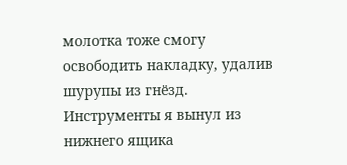молотка тоже смогу освободить накладку, удалив шурупы из гнёзд.
Инструменты я вынул из нижнего ящика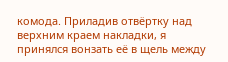комода. Приладив отвёртку над верхним краем накладки, я принялся вонзать её в щель между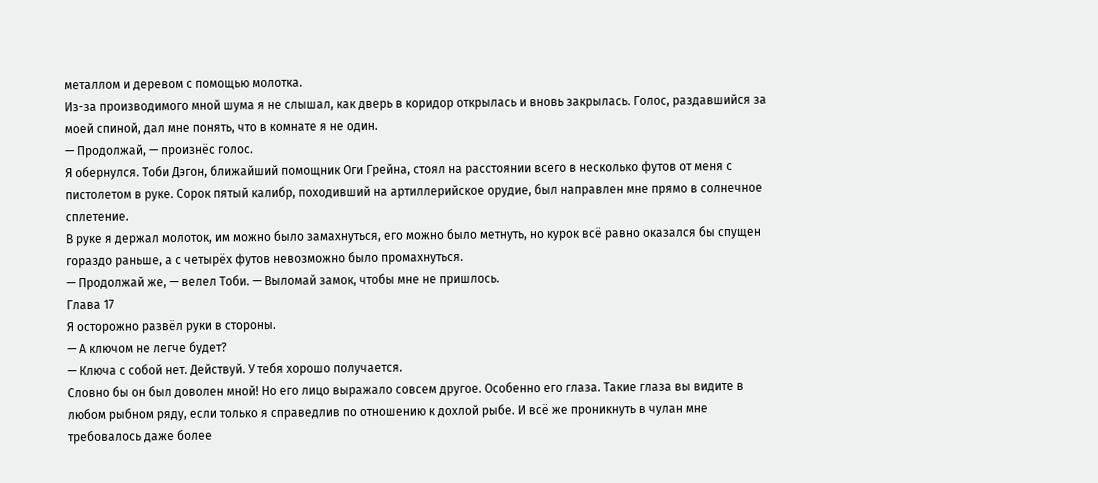металлом и деревом с помощью молотка.
Из-за производимого мной шума я не слышал, как дверь в коридор открылась и вновь закрылась. Голос, раздавшийся за моей спиной, дал мне понять, что в комнате я не один.
— Продолжай, — произнёс голос.
Я обернулся. Тоби Дэгон, ближайший помощник Оги Грейна, стоял на расстоянии всего в несколько футов от меня с пистолетом в руке. Сорок пятый калибр, походивший на артиллерийское орудие, был направлен мне прямо в солнечное сплетение.
В руке я держал молоток, им можно было замахнуться, его можно было метнуть, но курок всё равно оказался бы спущен гораздо раньше, а с четырёх футов невозможно было промахнуться.
— Продолжай же, — велел Тоби. — Выломай замок, чтобы мне не пришлось.
Глава 17
Я осторожно развёл руки в стороны.
— А ключом не легче будет?
— Ключа с собой нет. Действуй. У тебя хорошо получается.
Словно бы он был доволен мной! Но его лицо выражало совсем другое. Особенно его глаза. Такие глаза вы видите в любом рыбном ряду, если только я справедлив по отношению к дохлой рыбе. И всё же проникнуть в чулан мне требовалось даже более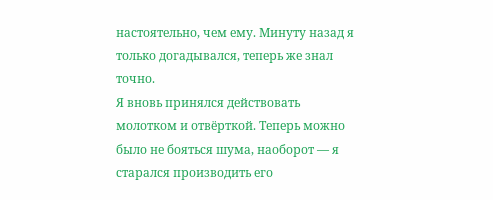настоятельно, чем ему. Минуту назад я только догадывался, теперь же знал точно.
Я вновь принялся действовать молотком и отвёрткой. Теперь можно было не бояться шума, наоборот — я старался производить его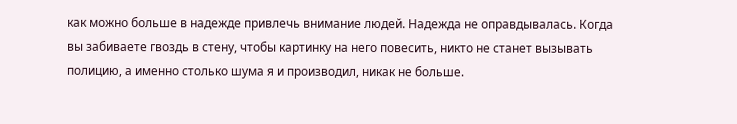как можно больше в надежде привлечь внимание людей. Надежда не оправдывалась. Когда вы забиваете гвоздь в стену, чтобы картинку на него повесить, никто не станет вызывать полицию, а именно столько шума я и производил, никак не больше.